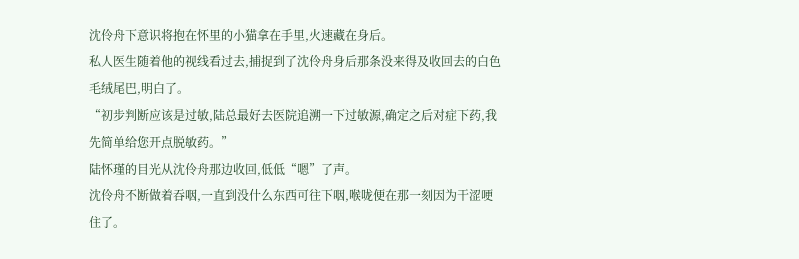沈伶舟下意识将抱在怀里的小猫拿在手里,火速藏在身后。
私人医生随着他的视线看过去,捕捉到了沈伶舟身后那条没来得及收回去的白色毛绒尾巴,明白了。
“初步判断应该是过敏,陆总最好去医院追溯一下过敏源,确定之后对症下药,我先简单给您开点脱敏药。”
陆怀瑾的目光从沈伶舟那边收回,低低“嗯”了声。
沈伶舟不断做着吞咽,一直到没什么东西可往下咽,喉咙便在那一刻因为干涩哽住了。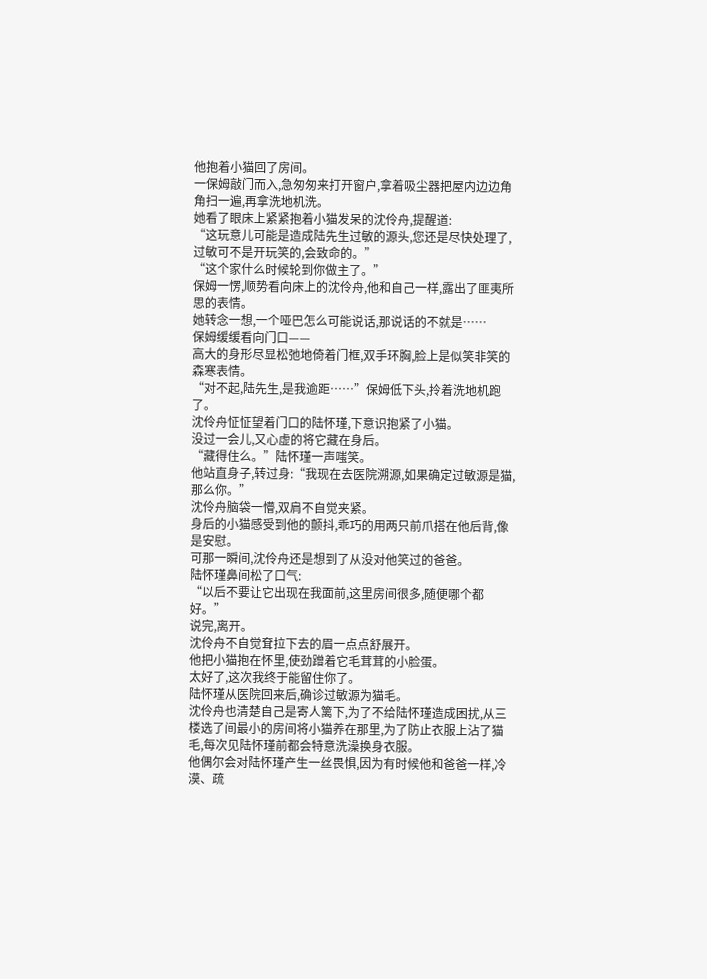他抱着小猫回了房间。
一保姆敲门而入,急匆匆来打开窗户,拿着吸尘器把屋内边边角角扫一遍,再拿洗地机洗。
她看了眼床上紧紧抱着小猫发呆的沈伶舟,提醒道:
“这玩意儿可能是造成陆先生过敏的源头,您还是尽快处理了,过敏可不是开玩笑的,会致命的。”
“这个家什么时候轮到你做主了。”
保姆一愣,顺势看向床上的沈伶舟,他和自己一样,露出了匪夷所思的表情。
她转念一想,一个哑巴怎么可能说话,那说话的不就是……
保姆缓缓看向门口——
高大的身形尽显松弛地倚着门框,双手环胸,脸上是似笑非笑的森寒表情。
“对不起,陆先生,是我逾距……”保姆低下头,拎着洗地机跑了。
沈伶舟怔怔望着门口的陆怀瑾,下意识抱紧了小猫。
没过一会儿,又心虚的将它藏在身后。
“藏得住么。”陆怀瑾一声嗤笑。
他站直身子,转过身:“我现在去医院溯源,如果确定过敏源是猫,那么你。”
沈伶舟脑袋一懵,双肩不自觉夹紧。
身后的小猫感受到他的颤抖,乖巧的用两只前爪搭在他后背,像是安慰。
可那一瞬间,沈伶舟还是想到了从没对他笑过的爸爸。
陆怀瑾鼻间松了口气:
“以后不要让它出现在我面前,这里房间很多,随便哪个都好。”
说完,离开。
沈伶舟不自觉耷拉下去的眉一点点舒展开。
他把小猫抱在怀里,使劲蹭着它毛茸茸的小脸蛋。
太好了,这次我终于能留住你了。
陆怀瑾从医院回来后,确诊过敏源为猫毛。
沈伶舟也清楚自己是寄人篱下,为了不给陆怀瑾造成困扰,从三楼选了间最小的房间将小猫养在那里,为了防止衣服上沾了猫毛,每次见陆怀瑾前都会特意洗澡换身衣服。
他偶尔会对陆怀瑾产生一丝畏惧,因为有时候他和爸爸一样,冷漠、疏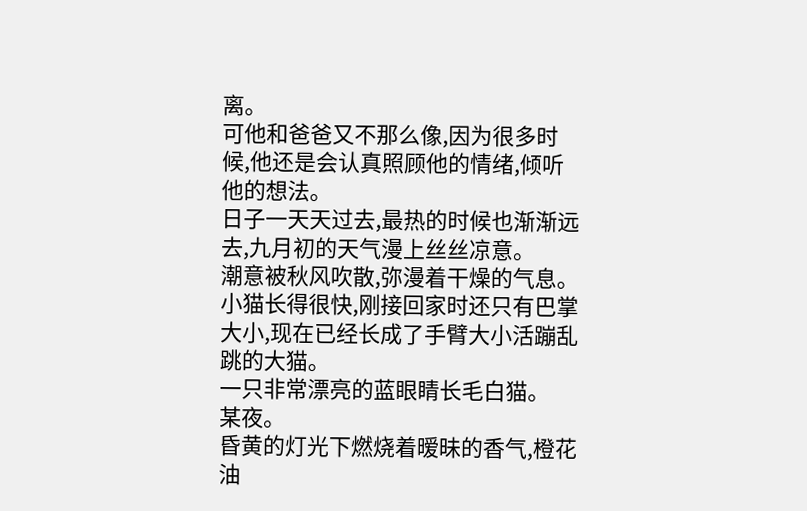离。
可他和爸爸又不那么像,因为很多时候,他还是会认真照顾他的情绪,倾听他的想法。
日子一天天过去,最热的时候也渐渐远去,九月初的天气漫上丝丝凉意。
潮意被秋风吹散,弥漫着干燥的气息。
小猫长得很快,刚接回家时还只有巴掌大小,现在已经长成了手臂大小活蹦乱跳的大猫。
一只非常漂亮的蓝眼睛长毛白猫。
某夜。
昏黄的灯光下燃烧着暧昧的香气,橙花油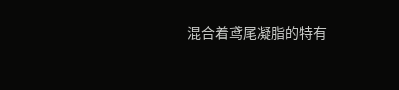混合着鸢尾凝脂的特有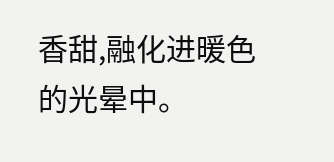香甜,融化进暖色的光晕中。